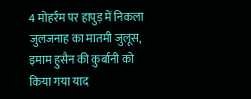4 मोहर्रम पर हापुड़ में निकला जुलजनाह का मातमी जुलूस, इमाम हुसैन की कुर्बानी को किया गया याद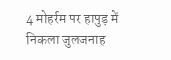4 मोहर्रम पर हापुड़ में निकला जुलजनाह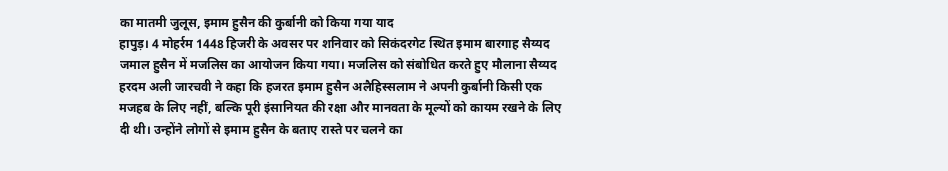का मातमी जुलूस, इमाम हुसैन की कुर्बानी को किया गया याद
हापुड़। 4 मोहर्रम 1448 हिजरी के अवसर पर शनिवार को सिकंदरगेट स्थित इमाम बारगाह सैय्यद जमाल हुसैन में मजलिस का आयोजन किया गया। मजलिस को संबोधित करते हुए मौलाना सैय्यद हरदम अली जारचवी ने कहा कि हजरत इमाम हुसैन अलैहिस्सलाम ने अपनी कुर्बानी किसी एक मजहब के लिए नहीं, बल्कि पूरी इंसानियत की रक्षा और मानवता के मूल्यों को कायम रखने के लिए दी थी। उन्होंने लोगों से इमाम हुसैन के बताए रास्ते पर चलने का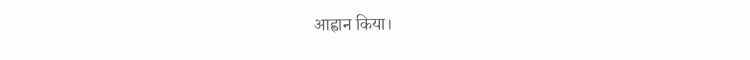आह्वान किया।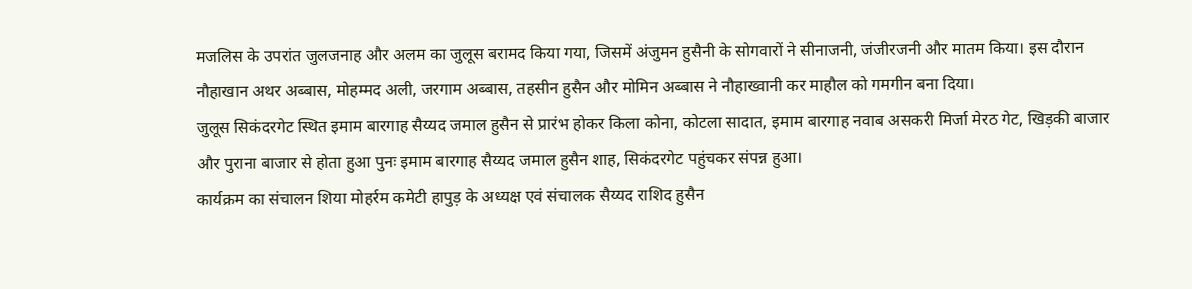मजलिस के उपरांत जुलजनाह और अलम का जुलूस बरामद किया गया, जिसमें अंजुमन हुसैनी के सोगवारों ने सीनाजनी, जंजीरजनी और मातम किया। इस दौरान नौहाखान अथर अब्बास, मोहम्मद अली, जरगाम अब्बास, तहसीन हुसैन और मोमिन अब्बास ने नौहाख्वानी कर माहौल को गमगीन बना दिया।
जुलूस सिकंदरगेट स्थित इमाम बारगाह सैय्यद जमाल हुसैन से प्रारंभ होकर किला कोना, कोटला सादात, इमाम बारगाह नवाब असकरी मिर्जा मेरठ गेट, खिड़की बाजार और पुराना बाजार से होता हुआ पुनः इमाम बारगाह सैय्यद जमाल हुसैन शाह, सिकंदरगेट पहुंचकर संपन्न हुआ।
कार्यक्रम का संचालन शिया मोहर्रम कमेटी हापुड़ के अध्यक्ष एवं संचालक सैय्यद राशिद हुसैन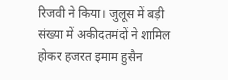रिजवी ने किया। जुलूस में बड़ी संख्या में अकीदतमंदों ने शामिल होकर हजरत इमाम हुसैन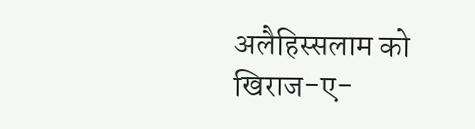अलैहिस्सलाम को खिराज-ए-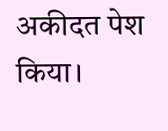अकीदत पेश किया।